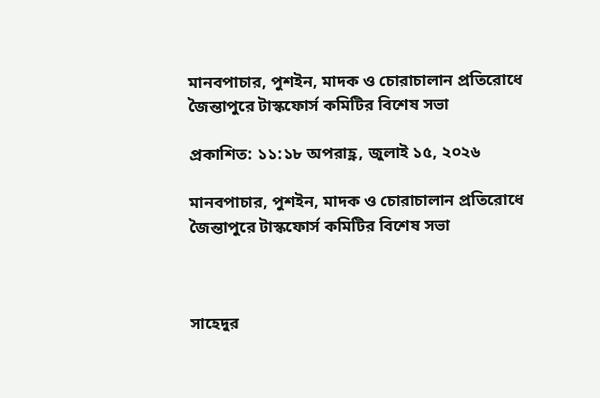মানবপাচার, পুশইন, মাদক ও চোরাচালান প্রতিরোধে জৈন্তাপুরে টাস্কফোর্স কমিটির বিশেষ সভা

প্রকাশিত: ১১:১৮ অপরাহ্ণ, জুলাই ১৫, ২০২৬

মানবপাচার, পুশইন, মাদক ও চোরাচালান প্রতিরোধে জৈন্তাপুরে টাস্কফোর্স কমিটির বিশেষ সভা



সাহেদুর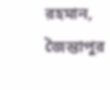রহমান,  জৈন্তাপুর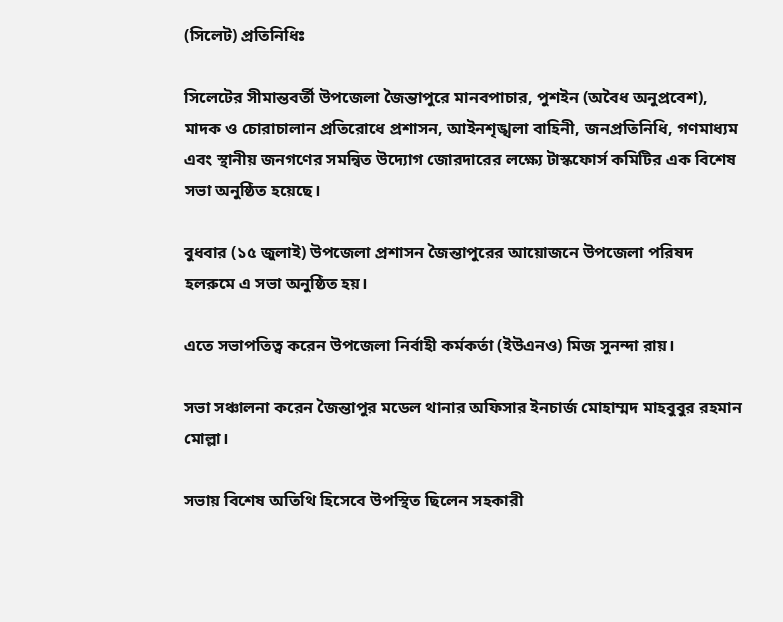(সিলেট) প্রতিনিধিঃ

সিলেটের সীমান্তবর্তী উপজেলা জৈন্তাপুরে মানবপাচার, পুশইন (অবৈধ অনুপ্রবেশ), মাদক ও চোরাচালান প্রতিরোধে প্রশাসন, আইনশৃঙ্খলা বাহিনী, জনপ্রতিনিধি, গণমাধ্যম এবং স্থানীয় জনগণের সমন্বিত উদ্যোগ জোরদারের লক্ষ্যে টাস্কফোর্স কমিটির এক বিশেষ সভা অনুষ্ঠিত হয়েছে।

বুধবার (১৫ জুলাই) উপজেলা প্রশাসন জৈন্তাপুরের আয়োজনে উপজেলা পরিষদ হলরুমে এ সভা অনুষ্ঠিত হয়।

এতে সভাপতিত্ব করেন উপজেলা নির্বাহী কর্মকর্তা (ইউএনও) মিজ সুনন্দা রায়।

সভা সঞ্চালনা করেন জৈন্তাপুর মডেল থানার অফিসার ইনচার্জ মোহাম্মদ মাহবুবুর রহমান মোল্লা।

সভায় বিশেষ অতিথি হিসেবে উপস্থিত ছিলেন সহকারী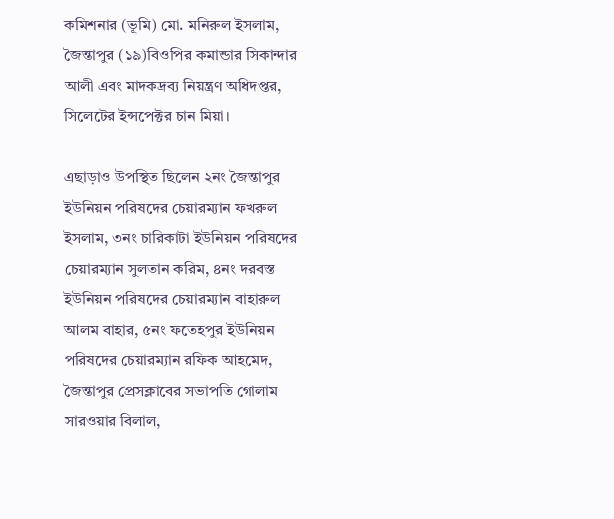কমিশনার (ভূমি) মো. মনিরুল ইসলাম, জৈন্তাপুর (১৯)বিওপির কমান্ডার সিকান্দার আলী এবং মাদকদ্রব্য নিয়ন্ত্রণ অধিদপ্তর, সিলেটের ইন্সপেক্টর চান মিয়া।

এছাড়াও উপস্থিত ছিলেন ২নং জৈন্তাপুর ইউনিয়ন পরিষদের চেয়ারম্যান ফখরুল ইসলাম, ৩নং চারিকাটা ইউনিয়ন পরিষদের চেয়ারম্যান সুলতান করিম, ৪নং দরবস্ত ইউনিয়ন পরিষদের চেয়ারম্যান বাহারুল আলম বাহার, ৫নং ফতেহপুর ইউনিয়ন পরিষদের চেয়ারম্যান রফিক আহমেদ, জৈন্তাপুর প্রেসক্লাবের সভাপতি গোলাম সারওয়ার বিলাল,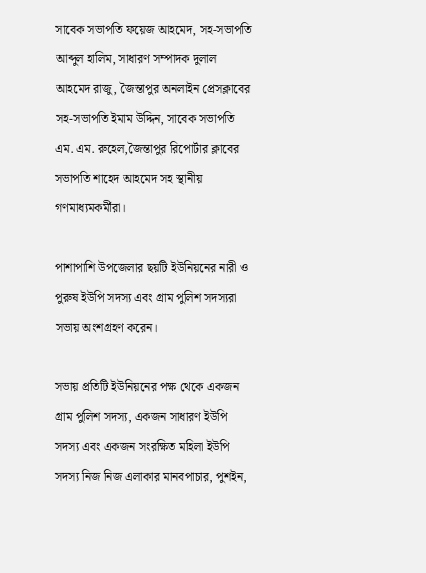সাবেক সভাপতি ফয়েজ আহমেদ, সহ-সভাপতি আব্দুল হালিম, সাধারণ সম্পাদক দুলাল আহমেদ রাজু, জৈন্তাপুর অনলাইন প্রেসক্লাবের সহ-সভাপতি ইমাম উদ্দিন, সাবেক সভাপতি এম. এম. রুহেল,জৈন্তাপুর রিপোর্টার ক্লাবের সভাপতি শাহেদ আহমেদ সহ স্থানীয় গণমাধ্যমকর্মীরা।

পাশাপাশি উপজেলার ছয়টি ইউনিয়নের নারী ও পুরুষ ইউপি সদস্য এবং গ্রাম পুলিশ সদস্যরা সভায় অংশগ্রহণ করেন।

সভায় প্রতিটি ইউনিয়নের পক্ষ থেকে একজন গ্রাম পুলিশ সদস্য, একজন সাধারণ ইউপি সদস্য এবং একজন সংরক্ষিত মহিলা ইউপি সদস্য নিজ নিজ এলাকার মানবপাচার, পুশইন,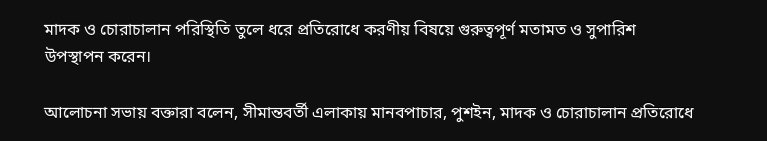মাদক ও চোরাচালান পরিস্থিতি তুলে ধরে প্রতিরোধে করণীয় বিষয়ে গুরুত্বপূর্ণ মতামত ও সুপারিশ উপস্থাপন করেন।

আলোচনা সভায় বক্তারা বলেন, সীমান্তবর্তী এলাকায় মানবপাচার, পুশইন, মাদক ও চোরাচালান প্রতিরোধে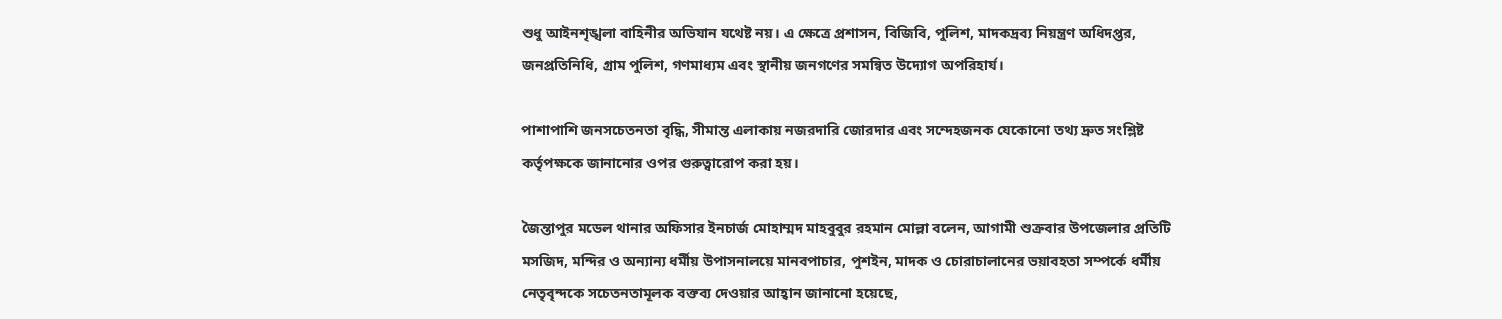শুধু আইনশৃঙ্খলা বাহিনীর অভিযান যথেষ্ট নয়। এ ক্ষেত্রে প্রশাসন, বিজিবি, পুলিশ, মাদকদ্রব্য নিয়ন্ত্রণ অধিদপ্তর, জনপ্রতিনিধি, গ্রাম পুলিশ, গণমাধ্যম এবং স্থানীয় জনগণের সমন্বিত উদ্যোগ অপরিহার্য।

পাশাপাশি জনসচেতনতা বৃদ্ধি, সীমান্ত এলাকায় নজরদারি জোরদার এবং সন্দেহজনক যেকোনো তথ্য দ্রুত সংশ্লিষ্ট কর্তৃপক্ষকে জানানোর ওপর গুরুত্বারোপ করা হয়।

জৈন্তাপুর মডেল থানার অফিসার ইনচার্জ মোহাম্মদ মাহবুবুর রহমান মোল্লা বলেন, আগামী শুক্রবার উপজেলার প্রতিটি মসজিদ, মন্দির ও অন্যান্য ধর্মীয় উপাসনালয়ে মানবপাচার, পুশইন, মাদক ও চোরাচালানের ভয়াবহতা সম্পর্কে ধর্মীয় নেতৃবৃন্দকে সচেতনতামূলক বক্তব্য দেওয়ার আহ্বান জানানো হয়েছে,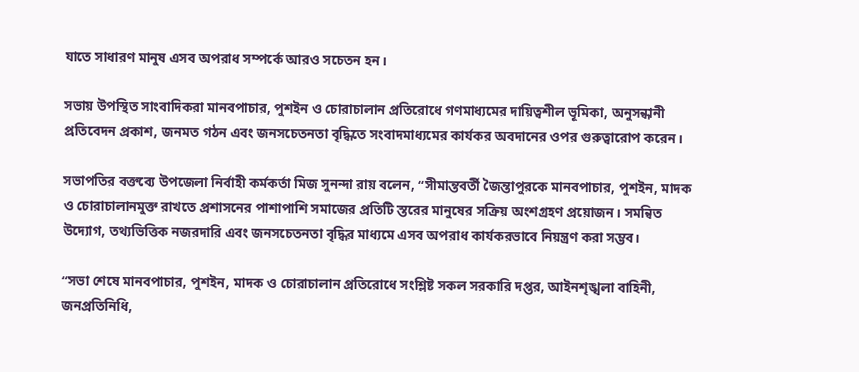যাতে সাধারণ মানুষ এসব অপরাধ সম্পর্কে আরও সচেতন হন।

সভায় উপস্থিত সাংবাদিকরা মানবপাচার, পুশইন ও চোরাচালান প্রতিরোধে গণমাধ্যমের দায়িত্বশীল ভূমিকা, অনুসন্ধানী প্রতিবেদন প্রকাশ, জনমত গঠন এবং জনসচেতনতা বৃদ্ধিতে সংবাদমাধ্যমের কার্যকর অবদানের ওপর গুরুত্বারোপ করেন।

সভাপতির বক্তব্যে উপজেলা নির্বাহী কর্মকর্তা মিজ সুনন্দা রায় বলেন, “সীমান্তবর্তী জৈন্তাপুরকে মানবপাচার, পুশইন, মাদক ও চোরাচালানমুক্ত রাখতে প্রশাসনের পাশাপাশি সমাজের প্রতিটি স্তরের মানুষের সক্রিয় অংশগ্রহণ প্রয়োজন। সমন্বিত উদ্যোগ, তথ্যভিত্তিক নজরদারি এবং জনসচেতনতা বৃদ্ধির মাধ্যমে এসব অপরাধ কার্যকরভাবে নিয়ন্ত্রণ করা সম্ভব।

“সভা শেষে মানবপাচার, পুশইন, মাদক ও চোরাচালান প্রতিরোধে সংশ্লিষ্ট সকল সরকারি দপ্তর, আইনশৃঙ্খলা বাহিনী, জনপ্রতিনিধি,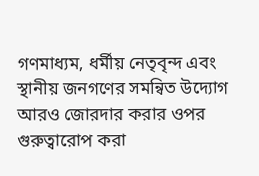গণমাধ্যম, ধর্মীয় নেতৃবৃন্দ এবং স্থানীয় জনগণের সমন্বিত উদ্যোগ আরও জোরদার করার ওপর গুরুত্বারোপ করা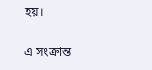হয়।

এ সংক্রান্ত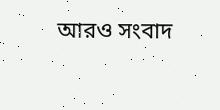আরও সংবাদ